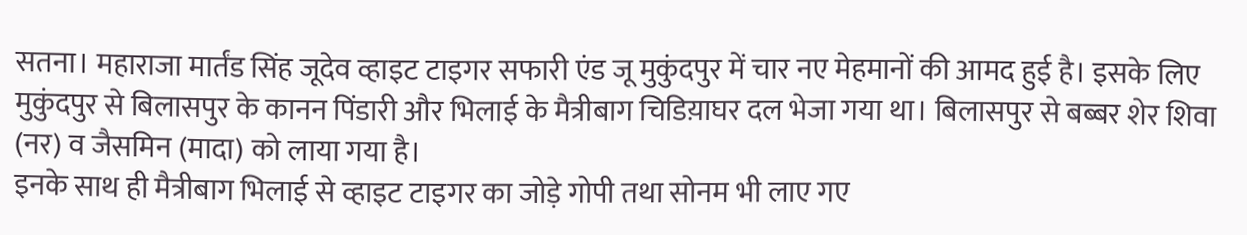सतना। महाराजा मार्तंड सिंह जूदेव व्हाइट टाइगर सफारी एंड जू मुकुंदपुर में चार नए मेहमानों की आमद हुई है। इसके लिए मुकुंदपुर से बिलासपुर के कानन पिंडारी और भिलाई के मैत्रीबाग चिडिय़ाघर दल भेजा गया था। बिलासपुर से बब्बर शेर शिवा (नर) व जैसमिन (मादा) को लाया गया है।
इनके साथ ही मैत्रीबाग भिलाई से व्हाइट टाइगर का जोड़े गोपी तथा सोनम भी लाए गए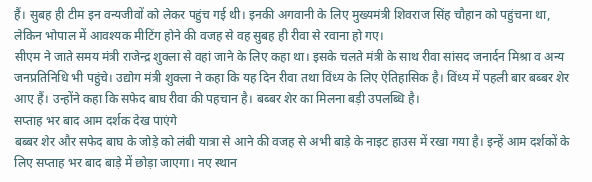हैं। सुबह ही टीम इन वन्यजीवों को लेकर पहुंच गई थी। इनकी अगवानी के लिए मुख्यमंत्री शिवराज सिंह चौहान को पहुंचना था, लेकिन भोपाल में आवश्यक मीटिंग होने की वजह से वह सुबह ही रीवा से रवाना हो गए।
सीएम ने जाते समय मंत्री राजेन्द्र शुक्ला से वहां जाने के लिए कहा था। इसके चलते मंत्री के साथ रीवा सांसद जनार्दन मिश्रा व अन्य जनप्रतिनिधि भी पहुंचे। उद्योग मंत्री शुक्ला ने कहा कि यह दिन रीवा तथा विंध्य के लिए ऐतिहासिक है। विंध्य में पहली बार बब्बर शेर आए हैं। उन्होंने कहा कि सफेद बाघ रीवा की पहचान है। बब्बर शेर का मिलना बड़ी उपलब्धि है।
सप्ताह भर बाद आम दर्शक देख पाएंगे
बब्बर शेर और सफेद बाघ के जोड़े को लंबी यात्रा से आने की वजह से अभी बाड़े के नाइट हाउस में रखा गया है। इन्हें आम दर्शकों के लिए सप्ताह भर बाद बाड़े में छोड़ा जाएगा। नए स्थान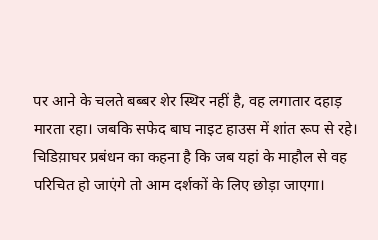पर आने के चलते बब्बर शेर स्थिर नहीं है, वह लगातार दहाड़ मारता रहा। जबकि सफेद बाघ नाइट हाउस में शांत रूप से रहे। चिडिय़ाघर प्रबंधन का कहना है कि जब यहां के माहौल से वह परिचित हो जाएंगे तो आम दर्शकों के लिए छोड़ा जाएगा।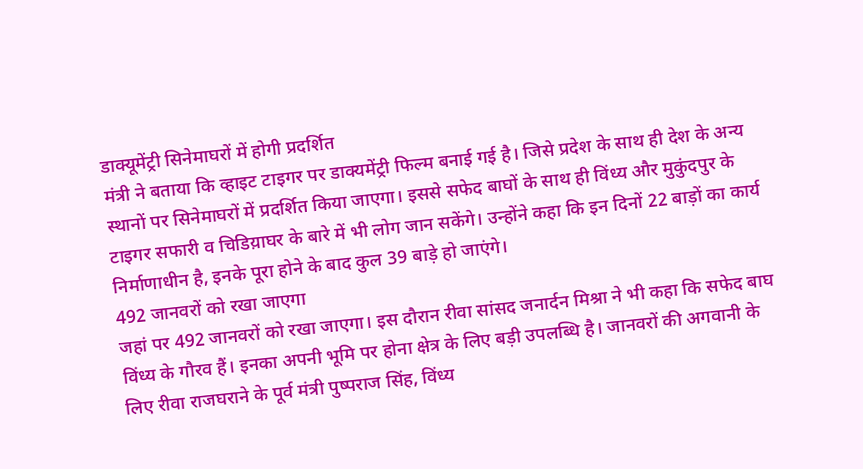डाक्यूमेंट्री सिनेमाघरों में होगी प्रदर्शित
मंत्री ने बताया कि व्हाइट टाइगर पर डाक्यमेंट्री फिल्म बनाई गई है। जिसे प्रदेश के साथ ही देश के अन्य स्थानों पर सिनेमाघरों में प्रदर्शित किया जाएगा। इससे सफेद बाघों के साथ ही विंध्य और मुकुंदपुर के टाइगर सफारी व चिडिय़ाघर के बारे में भी लोग जान सकेंगे। उन्होंने कहा कि इन दिनों 22 बाड़ों का कार्य निर्माणाधीन है, इनके पूरा होने के बाद कुल 39 बाड़े हो जाएंगे।
492 जानवरों को रखा जाएगा
जहां पर 492 जानवरों को रखा जाएगा। इस दौरान रीवा सांसद जनार्दन मिश्रा ने भी कहा कि सफेद बाघ विंध्य के गौरव हैं। इनका अपनी भूमि पर होना क्षेत्र के लिए बड़ी उपलब्धि है। जानवरों की अगवानी के लिए रीवा राजघराने के पूर्व मंत्री पुष्पराज सिंह, विंध्य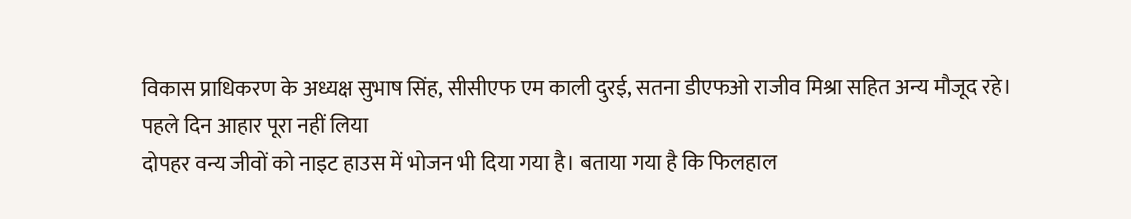विकास प्राधिकरण के अध्यक्ष सुभाष सिंह, सीसीएफ एम काली दुरई, सतना डीएफओ राजीव मिश्रा सहित अन्य मौजूद रहे।
पहले दिन आहार पूरा नहीं लिया
दोपहर वन्य जीवों को नाइट हाउस में भोजन भी दिया गया है। बताया गया है कि फिलहाल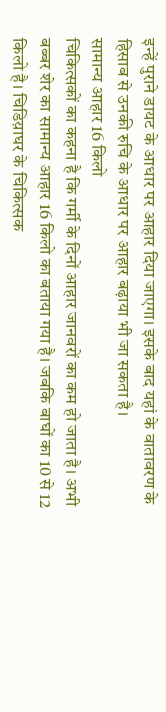इन्हें पुराने डायट के आधार पर आहार दिया जाएगा। इसके बाद यहां के वातावरण के हिसाब से उनकी रुचि के आधार पर आहार बढ़ाया भी जा सकता है।
सामान्य आहार 16 किलो
चिकित्सकों का कहना है कि गर्मी के दिनों आहार जानवरों का कम हो जाता है। अभी बब्बर शेर का सामान्य आहार 16 किलो का बताया गया है। जबकि बाघों का 10 से 12 किलो है। चिडिय़ाघर के चिकित्सक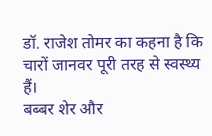डॉ. राजेश तोमर का कहना है कि चारों जानवर पूरी तरह से स्वस्थ्य हैं।
बब्बर शेर और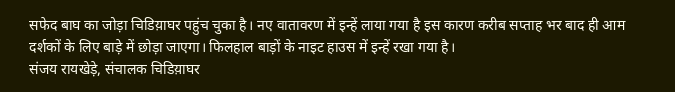सफेद बाघ का जोड़ा चिडिय़ाघर पहुंच चुका है। नए वातावरण में इन्हें लाया गया है इस कारण करीब सप्ताह भर बाद ही आम दर्शकों के लिए बाड़े में छोड़ा जाएगा। फिलहाल बाड़ों के नाइट हाउस में इन्हें रखा गया है।
संजय रायखेड़े, संचालक चिडिय़ाघर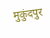मुकुंदपुर